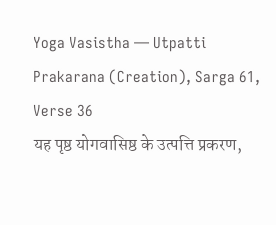Yoga Vasistha — Utpatti Prakarana (Creation), Sarga 61, Verse 36
यह पृष्ठ योगवासिष्ठ के उत्पत्ति प्रकरण,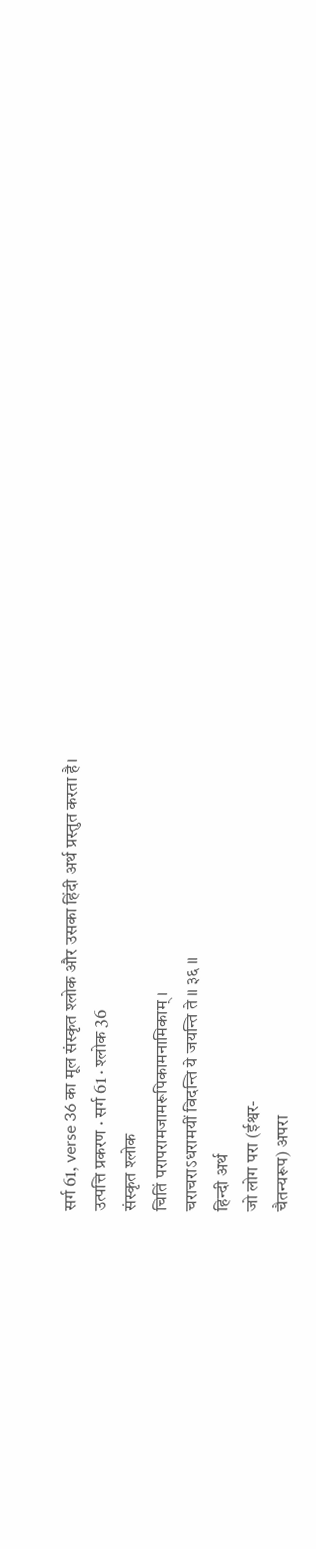सर्ग 61, verse 36 का मूल संस्कृत श्लोक और उसका हिंदी अर्थ प्रस्तुत करता है।
उत्पत्ति प्रकरण · सर्ग 61 · श्लोक 36
संस्कृत श्लोक
चितिं परापरामजामरूपिकामनामिकाम् ।
चराचराऽधरामयीं विदन्ति ये जयन्ति ते ॥ ३६ ॥
हिन्दी अर्थ
जो लोग परा (ईश्वर-
चैतन्यरूप) अपरा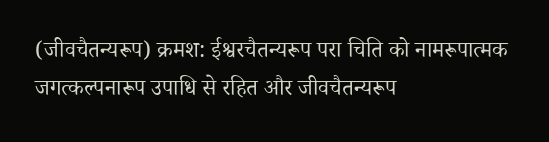(जीवचैतन्यरूप) क्रमश: ईश्वरचैतन्यरूप परा चिति को नामरूपात्मक
जगत्कल्पनारूप उपाधि से रहित और जीवचैतन्यरूप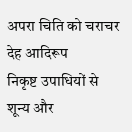अपरा चिति को चराचर देह आदिरूप
निकृष्ट उपाधियों से शून्य और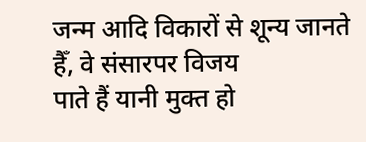जन्म आदि विकारों से शून्य जानते हैँ, वे संसारपर विजय
पाते हैं यानी मुक्त हो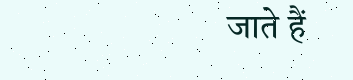जाते हैं